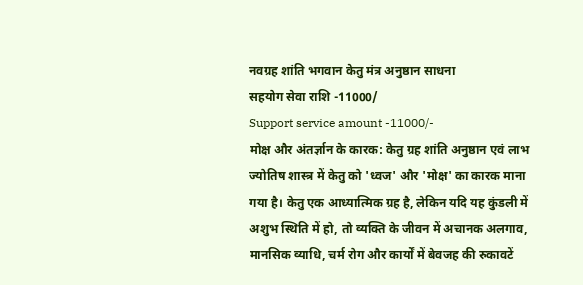नवग्रह शांति भगवान केतु मंत्र अनुष्ठान साधना
सहयोग सेवा राशि -11000/
Support service amount -11000/-
मोक्ष और अंतर्ज्ञान के कारक: केतु ग्रह शांति अनुष्ठान एवं लाभ
ज्योतिष शास्त्र में केतु को 'ध्वज' और 'मोक्ष' का कारक माना गया है। केतु एक आध्यात्मिक ग्रह है, लेकिन यदि यह कुंडली में अशुभ स्थिति में हो, तो व्यक्ति के जीवन में अचानक अलगाव, मानसिक व्याधि, चर्म रोग और कार्यों में बेवजह की रुकावटें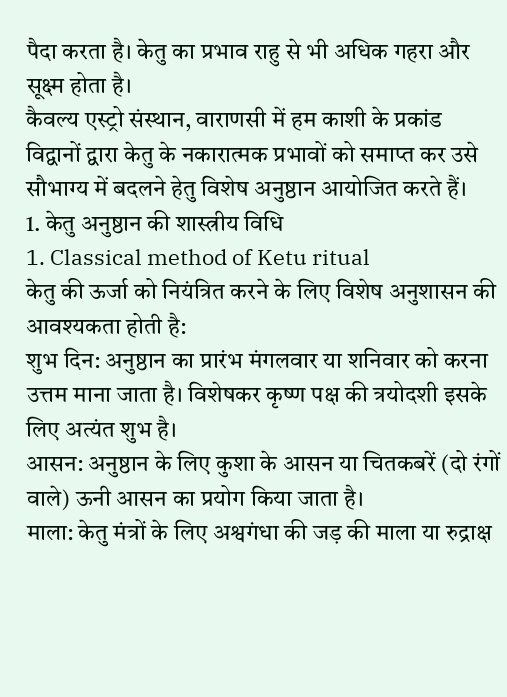पैदा करता है। केतु का प्रभाव राहु से भी अधिक गहरा और सूक्ष्म होता है।
कैवल्य एस्ट्रो संस्थान, वाराणसी में हम काशी के प्रकांड विद्वानों द्वारा केतु के नकारात्मक प्रभावों को समाप्त कर उसे सौभाग्य में बदलने हेतु विशेष अनुष्ठान आयोजित करते हैं।
1. केतु अनुष्ठान की शास्त्रीय विधि
1. Classical method of Ketu ritual
केतु की ऊर्जा को नियंत्रित करने के लिए विशेष अनुशासन की आवश्यकता होती है:
शुभ दिन: अनुष्ठान का प्रारंभ मंगलवार या शनिवार को करना उत्तम माना जाता है। विशेषकर कृष्ण पक्ष की त्रयोदशी इसके लिए अत्यंत शुभ है।
आसन: अनुष्ठान के लिए कुशा के आसन या चितकबरें (दो रंगों वाले) ऊनी आसन का प्रयोग किया जाता है।
माला: केतु मंत्रों के लिए अश्वगंधा की जड़ की माला या रुद्राक्ष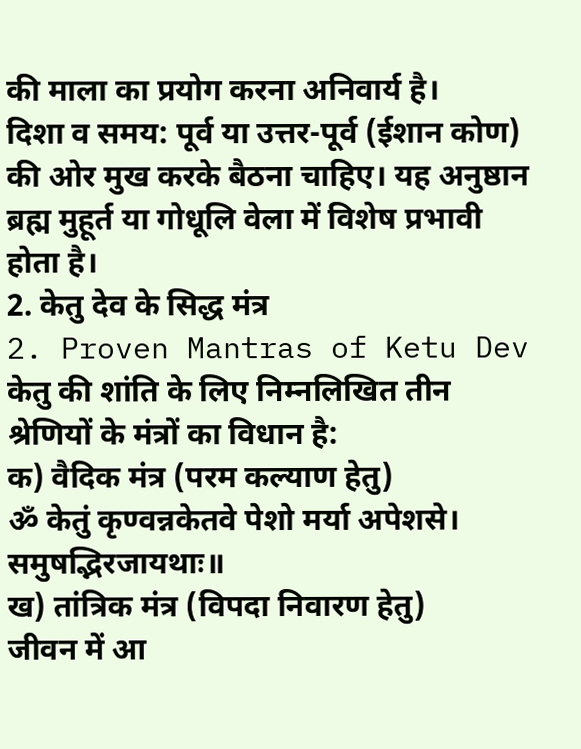की माला का प्रयोग करना अनिवार्य है।
दिशा व समय: पूर्व या उत्तर-पूर्व (ईशान कोण) की ओर मुख करके बैठना चाहिए। यह अनुष्ठान ब्रह्म मुहूर्त या गोधूलि वेला में विशेष प्रभावी होता है।
2. केतु देव के सिद्ध मंत्र
2. Proven Mantras of Ketu Dev
केतु की शांति के लिए निम्नलिखित तीन श्रेणियों के मंत्रों का विधान है:
क) वैदिक मंत्र (परम कल्याण हेतु)
ॐ केतुं कृण्वन्नकेतवे पेशो मर्या अपेशसे। समुषद्भिरजायथाः॥
ख) तांत्रिक मंत्र (विपदा निवारण हेतु)
जीवन में आ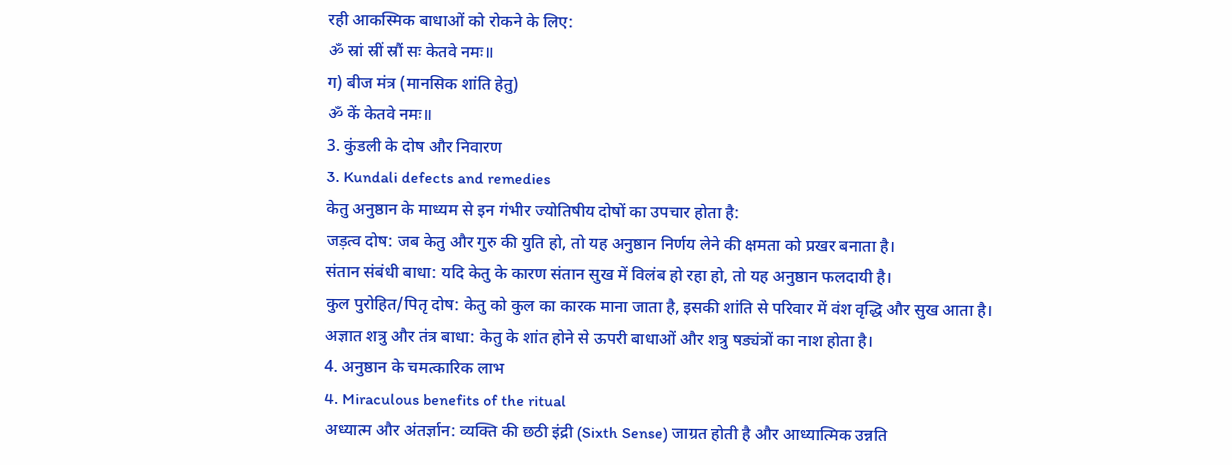रही आकस्मिक बाधाओं को रोकने के लिए:
ॐ स्रां स्रीं स्रौं सः केतवे नमः॥
ग) बीज मंत्र (मानसिक शांति हेतु)
ॐ कें केतवे नमः॥
3. कुंडली के दोष और निवारण
3. Kundali defects and remedies
केतु अनुष्ठान के माध्यम से इन गंभीर ज्योतिषीय दोषों का उपचार होता है:
जड़त्व दोष: जब केतु और गुरु की युति हो, तो यह अनुष्ठान निर्णय लेने की क्षमता को प्रखर बनाता है।
संतान संबंधी बाधा: यदि केतु के कारण संतान सुख में विलंब हो रहा हो, तो यह अनुष्ठान फलदायी है।
कुल पुरोहित/पितृ दोष: केतु को कुल का कारक माना जाता है, इसकी शांति से परिवार में वंश वृद्धि और सुख आता है।
अज्ञात शत्रु और तंत्र बाधा: केतु के शांत होने से ऊपरी बाधाओं और शत्रु षड्यंत्रों का नाश होता है।
4. अनुष्ठान के चमत्कारिक लाभ
4. Miraculous benefits of the ritual
अध्यात्म और अंतर्ज्ञान: व्यक्ति की छठी इंद्री (Sixth Sense) जाग्रत होती है और आध्यात्मिक उन्नति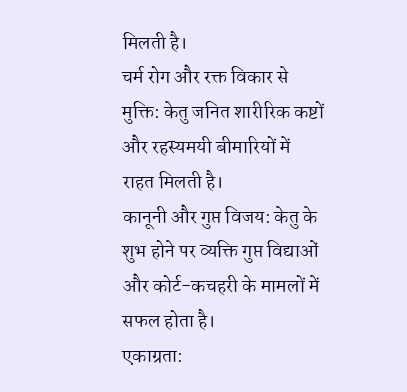मिलती है।
चर्म रोग और रक्त विकार से मुक्ति: केतु जनित शारीरिक कष्टों और रहस्यमयी बीमारियों में राहत मिलती है।
कानूनी और गुप्त विजय: केतु के शुभ होने पर व्यक्ति गुप्त विद्याओं और कोर्ट-कचहरी के मामलों में सफल होता है।
एकाग्रता: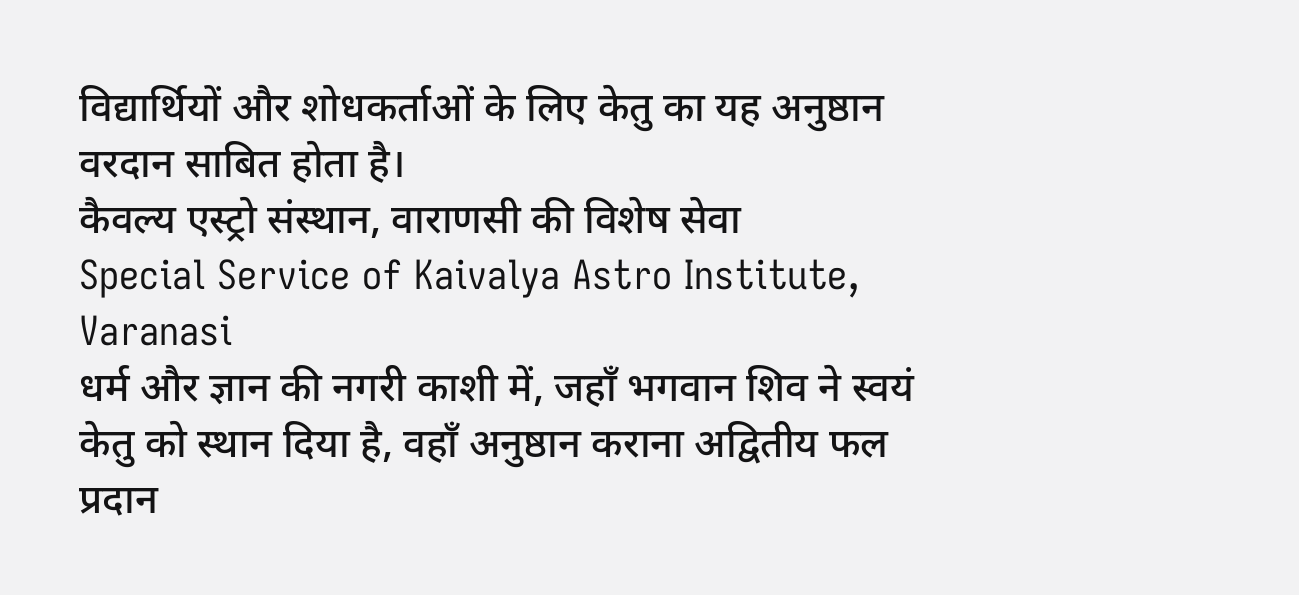विद्यार्थियों और शोधकर्ताओं के लिए केतु का यह अनुष्ठान वरदान साबित होता है।
कैवल्य एस्ट्रो संस्थान, वाराणसी की विशेष सेवा
Special Service of Kaivalya Astro Institute, Varanasi
धर्म और ज्ञान की नगरी काशी में, जहाँ भगवान शिव ने स्वयं केतु को स्थान दिया है, वहाँ अनुष्ठान कराना अद्वितीय फल प्रदान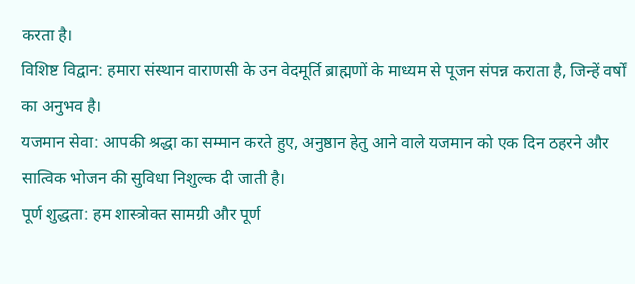करता है।
विशिष्ट विद्वान: हमारा संस्थान वाराणसी के उन वेदमूर्ति ब्राह्मणों के माध्यम से पूजन संपन्न कराता है, जिन्हें वर्षों का अनुभव है।
यजमान सेवा: आपकी श्रद्धा का सम्मान करते हुए, अनुष्ठान हेतु आने वाले यजमान को एक दिन ठहरने और सात्विक भोजन की सुविधा निशुल्क दी जाती है।
पूर्ण शुद्धता: हम शास्त्रोक्त सामग्री और पूर्ण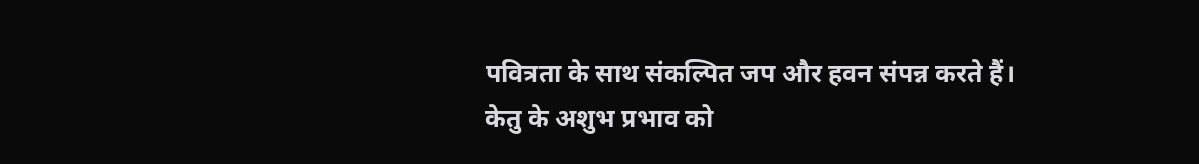पवित्रता के साथ संकल्पित जप और हवन संपन्न करते हैं।
केतु के अशुभ प्रभाव को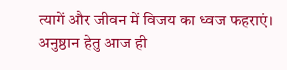त्यागें और जीवन में विजय का ध्वज फहराएं।
अनुष्ठान हेतु आज ही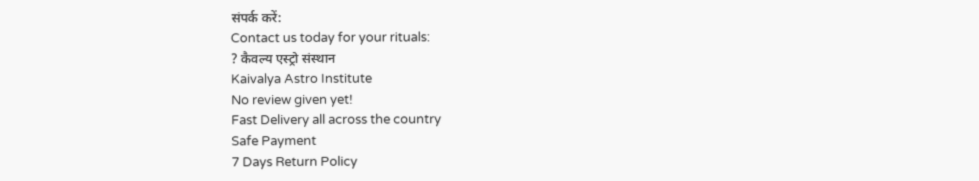संपर्क करें:
Contact us today for your rituals:
? कैवल्य एस्ट्रो संस्थान
Kaivalya Astro Institute
No review given yet!
Fast Delivery all across the country
Safe Payment
7 Days Return Policy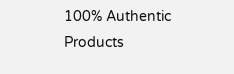100% Authentic Products